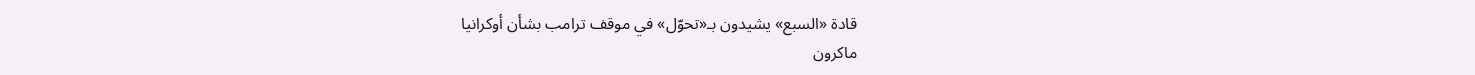قادة «السبع» يشيدون بـ«تحوّل» في موقف ترامب بشأن أوكرانيا
ماكرون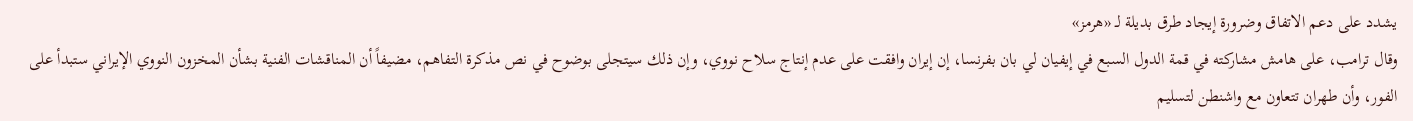يشدد على دعم الاتفاق وضرورة إيجاد طرق بديلة لـ «هرمز»
وقال ترامب، على هامش مشاركته في قمة الدول السبع في إيفيان لي بان بفرنسا، إن إيران وافقت على عدم إنتاج سلاح نووي، وإن ذلك سيتجلى بوضوح في نص مذكرة التفاهم، مضيفاً أن المناقشات الفنية بشأن المخزون النووي الإيراني ستبدأ على الفور، وأن طهران تتعاون مع واشنطن لتسليم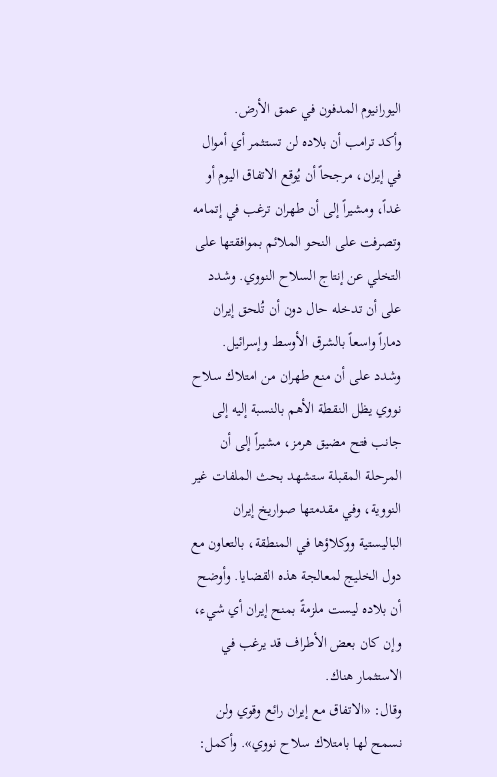اليورانيوم المدفون في عمق الأرض.
وأكد ترامب أن بلاده لن تستثمر أي أموال في إيران، مرجحاً أن يُوقع الاتفاق اليوم أو غداً، ومشيراً إلى أن طهران ترغب في إتمامه وتصرفت على النحو الملائم بموافقتها على التخلي عن إنتاج السلاح النووي. وشدد على أن تدخله حال دون أن تُلحق إيران دماراً واسعاً بالشرق الأوسط وإسرائيل.
وشدد على أن منع طهران من امتلاك سلاح نووي يظل النقطة الأهم بالنسبة إليه إلى جانب فتح مضيق هرمز، مشيراً إلى أن المرحلة المقبلة ستشهد بحث الملفات غير النووية، وفي مقدمتها صواريخ إيران الباليستية ووكلاؤها في المنطقة، بالتعاون مع دول الخليج لمعالجة هذه القضايا. وأوضح أن بلاده ليست ملزمةً بمنح إيران أي شيء، وإن كان بعض الأطراف قد يرغب في الاستثمار هناك.
وقال: «الاتفاق مع إيران رائع وقوي ولن نسمح لها بامتلاك سلاح نووي». وأكمل: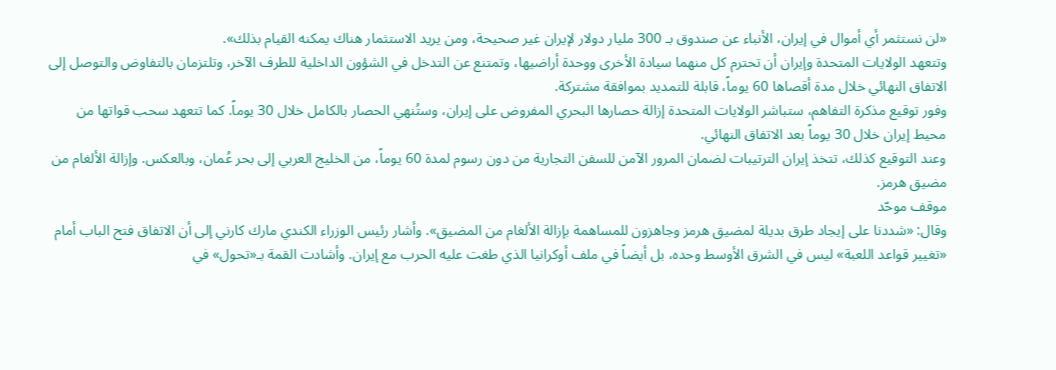«لن نستثمر أي أموال في إيران، الأنباء عن صندوق بـ 300 مليار دولار لإيران غير صحيحة، ومن يريد الاستثمار هناك يمكنه القيام بذلك».
وتتعهد الولايات المتحدة وإيران أن تحترم كل منهما سيادة الأخرى ووحدة أراضيها، وتمتنع عن التدخل في الشؤون الداخلية للطرف الآخر، وتلتزمان بالتفاوض والتوصل إلى الاتفاق النهائي خلال مدة أقصاها 60 يوماً، قابلة للتمديد بموافقة مشتركة.
وفور توقيع مذكرة التفاهم، ستباشر الولايات المتحدة إزالة حصارها البحري المفروض على إيران، وستُنهي الحصار بالكامل خلال 30 يوماً. كما تتعهد سحب قواتها من محيط إيران خلال 30 يوماً بعد الاتفاق النهائي.
وعند التوقيع كذلك، تتخذ إيران الترتيبات لضمان المرور الآمن للسفن التجارية من دون رسوم لمدة 60 يوماً، من الخليج العربي إلى بحر عُمان، وبالعكس. وإزالة الألغام من مضيق هرمز.
موقف موحّد
وقال: «شددنا على إيجاد طرق بديلة لمضيق هرمز وجاهزون للمساهمة بإزالة الألغام من المضيق». وأشار رئيس الوزراء الكندي مارك كارني إلى أن الاتفاق فتح الباب أمام «تغيير قواعد اللعبة» ليس في الشرق الأوسط وحده، بل أيضاً في ملف أوكرانيا الذي طغت عليه الحرب مع إيران. وأشادت القمة بـ«تحول» في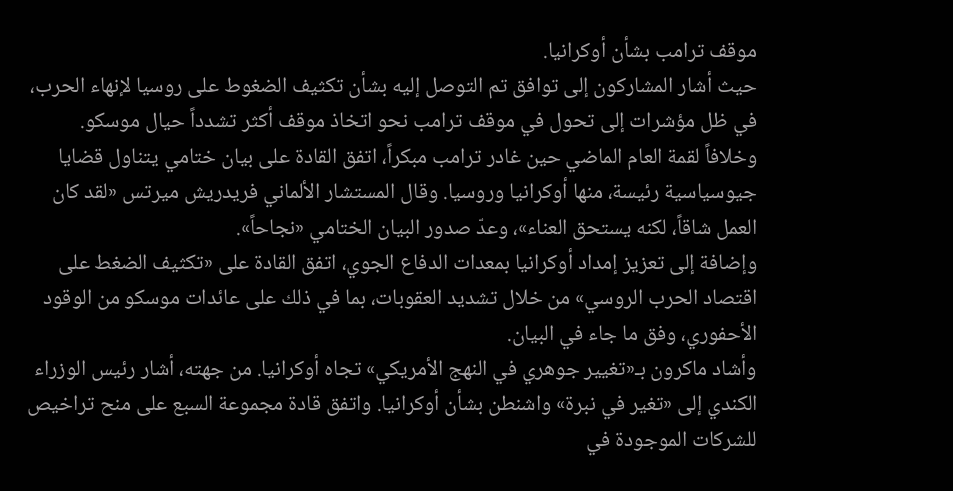موقف ترامب بشأن أوكرانيا.
حيث أشار المشاركون إلى توافق تم التوصل إليه بشأن تكثيف الضغوط على روسيا لإنهاء الحرب، في ظل مؤشرات إلى تحول في موقف ترامب نحو اتخاذ موقف أكثر تشدداً حيال موسكو.
وخلافاً لقمة العام الماضي حين غادر ترامب مبكراً، اتفق القادة على بيان ختامي يتناول قضايا جيوسياسية رئيسة، منها أوكرانيا وروسيا. وقال المستشار الألماني فريدريش ميرتس «لقد كان العمل شاقاً، لكنه يستحق العناء»، وعدّ صدور البيان الختامي «نجاحاً».
وإضافة إلى تعزيز إمداد أوكرانيا بمعدات الدفاع الجوي، اتفق القادة على «تكثيف الضغط على اقتصاد الحرب الروسي» من خلال تشديد العقوبات، بما في ذلك على عائدات موسكو من الوقود الأحفوري، وفق ما جاء في البيان.
وأشاد ماكرون بـ«تغيير جوهري في النهج الأمريكي» تجاه أوكرانيا. من جهته، أشار رئيس الوزراء الكندي إلى «تغير في نبرة» واشنطن بشأن أوكرانيا. واتفق قادة مجموعة السبع على منح تراخيص للشركات الموجودة في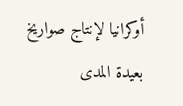أوكرانيا لإنتاج صواريخ بعيدة المدى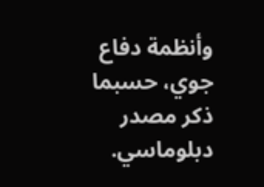وأنظمة دفاع جوي، حسبما ذكر مصدر دبلوماسي.